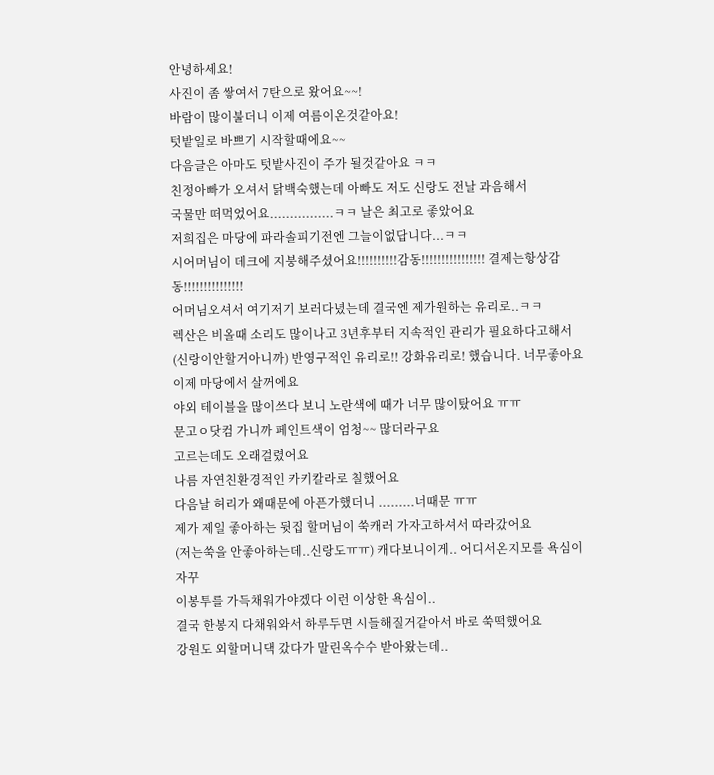안녕하세요!
사진이 좀 쌓여서 7탄으로 왔어요~~!
바람이 많이불더니 이제 여름이온것같아요!
텃밭일로 바쁘기 시작할때에요~~
다음글은 아마도 텃밭사진이 주가 될것같아요 ㅋㅋ
친정아빠가 오셔서 닭백숙했는데 아빠도 저도 신랑도 전날 과음해서
국물만 떠먹었어요................ㅋㅋ 날은 최고로 좋았어요
저희집은 마당에 파라솔피기전엔 그늘이없답니다...ㅋㅋ
시어머님이 데크에 지붕해주셨어요!!!!!!!!!!감동!!!!!!!!!!!!!!!! 결제는항상감동!!!!!!!!!!!!!!!
어머님오셔서 여기저기 보러다녔는데 결국엔 제가원하는 유리로..ㅋㅋ
렉산은 비올때 소리도 많이나고 3년후부터 지속적인 관리가 필요하다고해서
(신랑이안할거아니까) 반영구적인 유리로!! 강화유리로! 했습니다. 너무좋아요
이제 마당에서 살꺼에요
야외 테이블을 많이쓰다 보니 노란색에 때가 너무 많이탔어요 ㅠㅠ
문고ㅇ닷컴 가니까 페인트색이 엄청~~ 많더라구요
고르는데도 오래걸렸어요
나름 자연친환경적인 카키칼라로 칠했어요
다음날 허리가 왜때문에 아픈가했더니 .........너때문 ㅠㅠ
제가 제일 좋아하는 뒷집 할머님이 쑥캐러 가자고하셔서 따라갔어요
(저는쑥을 안좋아하는데..신랑도ㅠㅠ) 캐다보니이게.. 어디서온지모를 욕심이 자꾸
이봉투를 가득채워가야겠다 이런 이상한 욕심이..
결국 한봉지 다채워와서 하루두면 시들해질거같아서 바로 쑥떡했어요
강원도 외할머니댁 갔다가 말린옥수수 받아왔는데..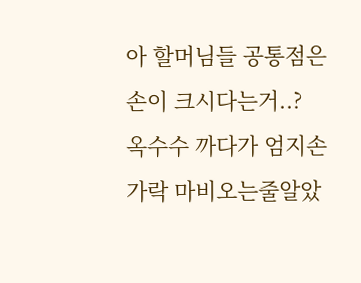아 할머님들 공통점은 손이 크시다는거..? 옥수수 까다가 엄지손가락 마비오는줄알았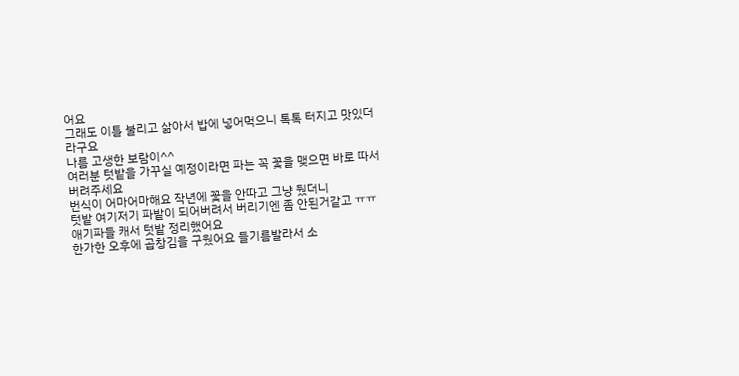어요
그래도 이틀 불리고 삶아서 밥에 넣어먹으니 톡톡 터지고 맛있더라구요
나름 고생한 보람이^^
여러분 텃밭을 가꾸실 예정이라면 파는 꼭 꽃을 맺으면 바로 따서 버려주세요
번식이 어마어마해요 작년에 꽃을 안따고 그냥 뒀더니
텃밭 여기저기 파밭이 되어버려서 버리기엔 좀 안된거같고 ㅠㅠ
애기파들 캐서 텃밭 정리했어요
한가한 오후에 곱창김을 구웠어요 들기름발라서 소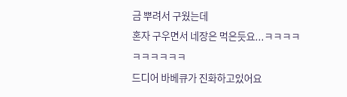금 뿌려서 구웠는데
혼자 구우면서 네장은 먹은듯요...ㅋㅋㅋㅋㅋㅋㅋㅋㅋㅋ
드디어 바베큐가 진화하고있어요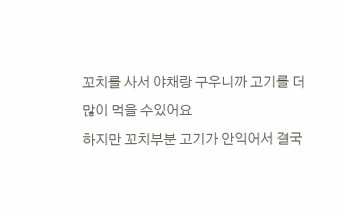꼬치를 사서 야채랑 구우니까 고기를 더 많이 먹을 수있어요
하지만 꼬치부분 고기가 안익어서 결국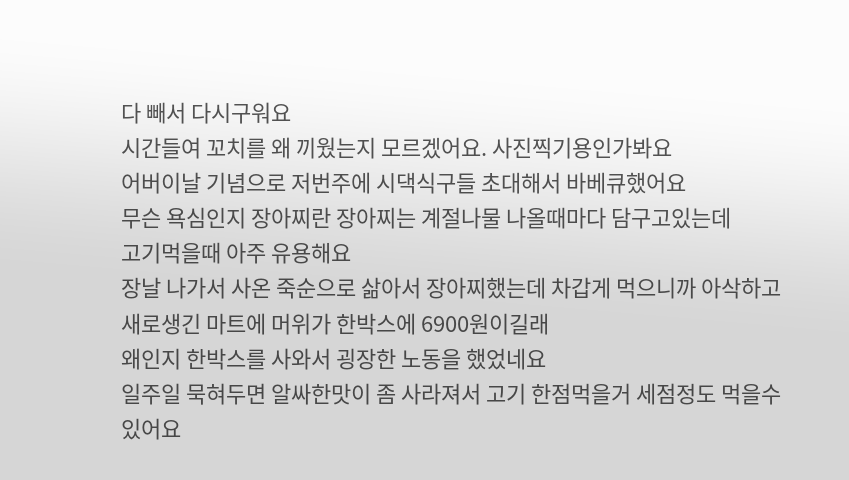다 빼서 다시구워요
시간들여 꼬치를 왜 끼웠는지 모르겠어요. 사진찍기용인가봐요
어버이날 기념으로 저번주에 시댁식구들 초대해서 바베큐했어요
무슨 욕심인지 장아찌란 장아찌는 계절나물 나올때마다 담구고있는데
고기먹을때 아주 유용해요
장날 나가서 사온 죽순으로 삶아서 장아찌했는데 차갑게 먹으니까 아삭하고
새로생긴 마트에 머위가 한박스에 6900원이길래
왜인지 한박스를 사와서 굉장한 노동을 했었네요
일주일 묵혀두면 알싸한맛이 좀 사라져서 고기 한점먹을거 세점정도 먹을수있어요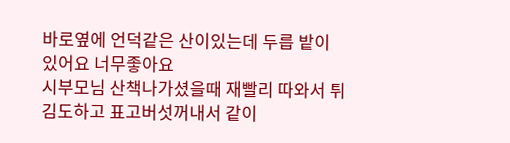바로옆에 언덕같은 산이있는데 두릅 밭이 있어요 너무좋아요
시부모님 산책나가셨을때 재빨리 따와서 튀김도하고 표고버섯꺼내서 같이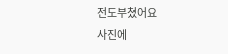전도부쳤어요
사진에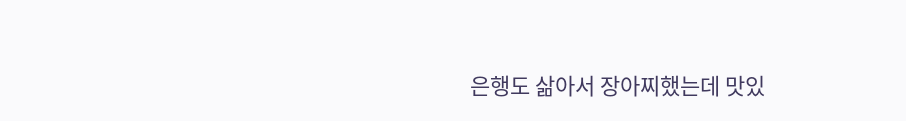은행도 삶아서 장아찌했는데 맛있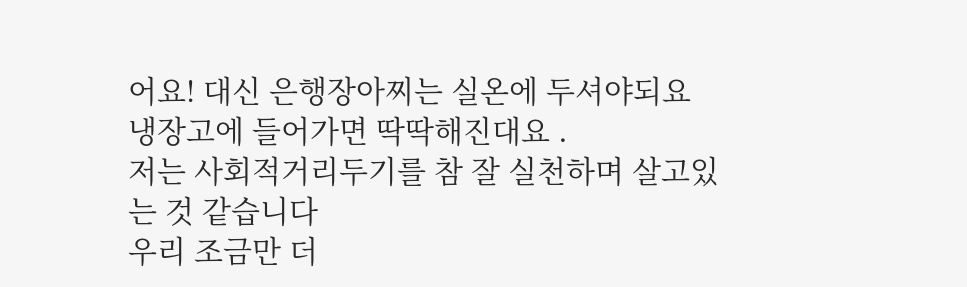어요! 대신 은행장아찌는 실온에 두셔야되요
냉장고에 들어가면 딱딱해진대요 .
저는 사회적거리두기를 참 잘 실천하며 살고있는 것 같습니다
우리 조금만 더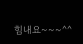힘내요~~~^^